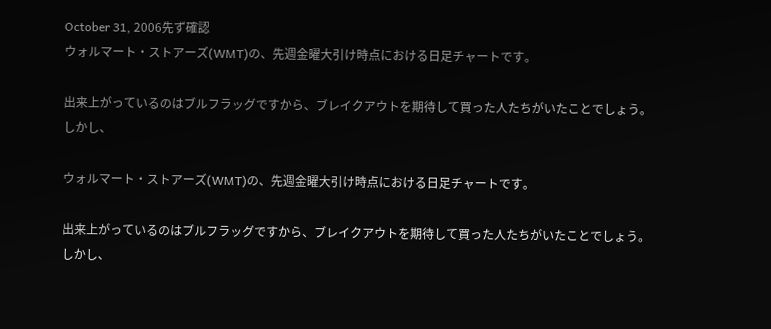October 31, 2006先ず確認
ウォルマート・ストアーズ(WMT)の、先週金曜大引け時点における日足チャートです。

出来上がっているのはブルフラッグですから、ブレイクアウトを期待して買った人たちがいたことでしょう。
しかし、

ウォルマート・ストアーズ(WMT)の、先週金曜大引け時点における日足チャートです。

出来上がっているのはブルフラッグですから、ブレイクアウトを期待して買った人たちがいたことでしょう。
しかし、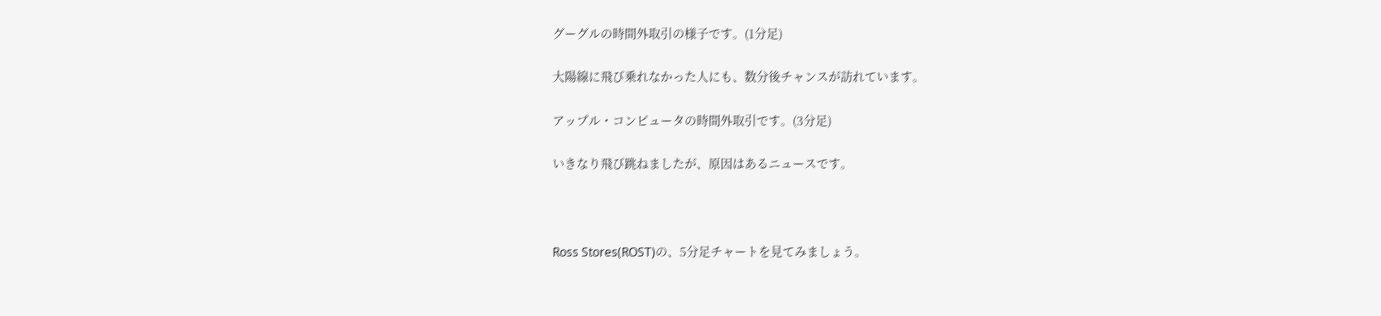グーグルの時間外取引の様子です。(1分足)

大陽線に飛び乗れなかった人にも、数分後チャンスが訪れています。

アップル・コンピュータの時間外取引です。(3分足)

いきなり飛び跳ねましたが、原因はあるニュースです。



Ross Stores(ROST)の、5分足チャートを見てみましょう。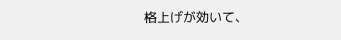格上げが効いて、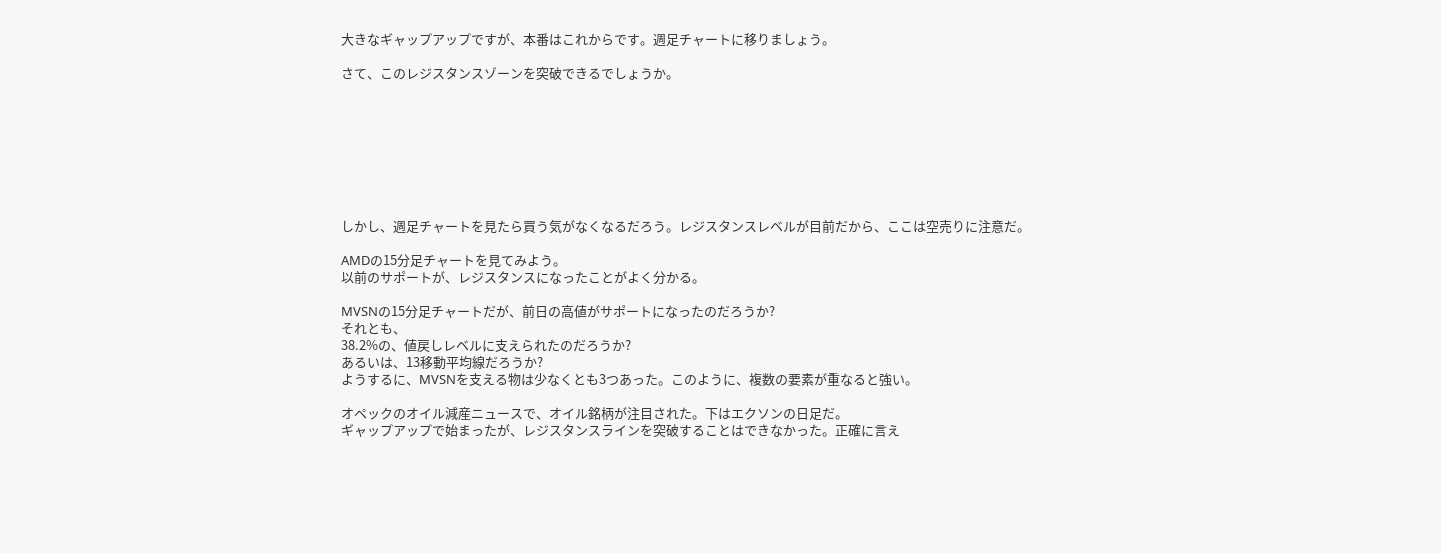大きなギャップアップですが、本番はこれからです。週足チャートに移りましょう。

さて、このレジスタンスゾーンを突破できるでしょうか。








しかし、週足チャートを見たら買う気がなくなるだろう。レジスタンスレベルが目前だから、ここは空売りに注意だ。

AMDの15分足チャートを見てみよう。
以前のサポートが、レジスタンスになったことがよく分かる。

MVSNの15分足チャートだが、前日の高値がサポートになったのだろうか?
それとも、
38.2%の、値戻しレベルに支えられたのだろうか?
あるいは、13移動平均線だろうか?
ようするに、MVSNを支える物は少なくとも3つあった。このように、複数の要素が重なると強い。

オペックのオイル減産ニュースで、オイル銘柄が注目された。下はエクソンの日足だ。
ギャップアップで始まったが、レジスタンスラインを突破することはできなかった。正確に言え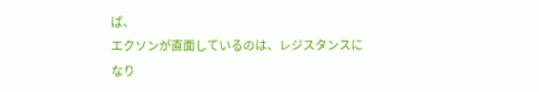ば、
エクソンが直面しているのは、レジスタンスになり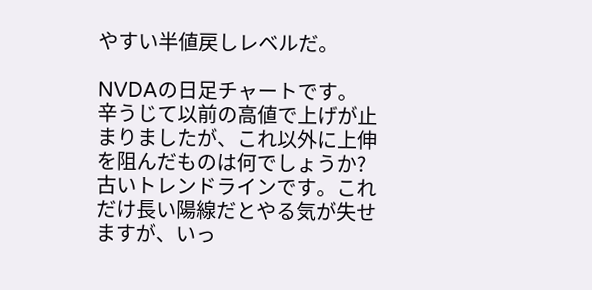やすい半値戻しレベルだ。

NVDAの日足チャートです。
辛うじて以前の高値で上げが止まりましたが、これ以外に上伸を阻んだものは何でしょうか?
古いトレンドラインです。これだけ長い陽線だとやる気が失せますが、いっ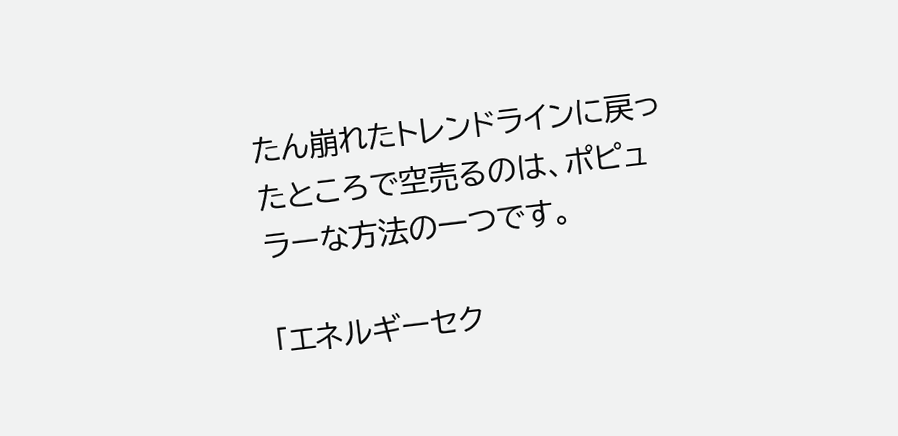たん崩れたトレンドラインに戻ったところで空売るのは、ポピュラーな方法の一つです。

「エネルギーセク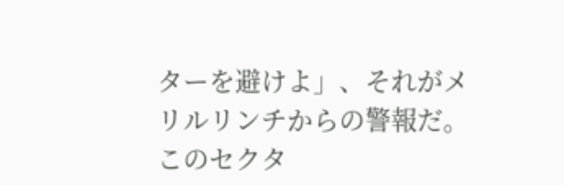ターを避けよ」、それがメリルリンチからの警報だ。このセクタ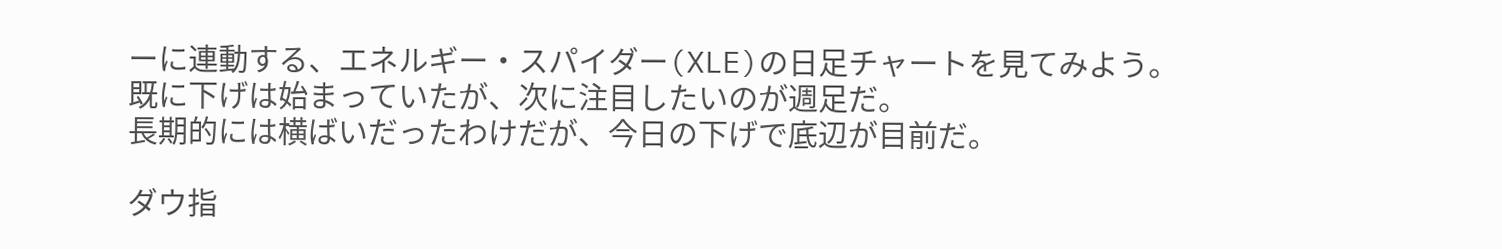ーに連動する、エネルギー・スパイダー(XLE)の日足チャートを見てみよう。
既に下げは始まっていたが、次に注目したいのが週足だ。
長期的には横ばいだったわけだが、今日の下げで底辺が目前だ。

ダウ指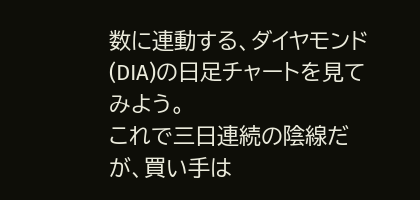数に連動する、ダイヤモンド(DIA)の日足チャートを見てみよう。
これで三日連続の陰線だが、買い手は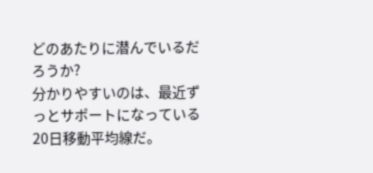どのあたりに潜んでいるだろうか?
分かりやすいのは、最近ずっとサポートになっている20日移動平均線だ。